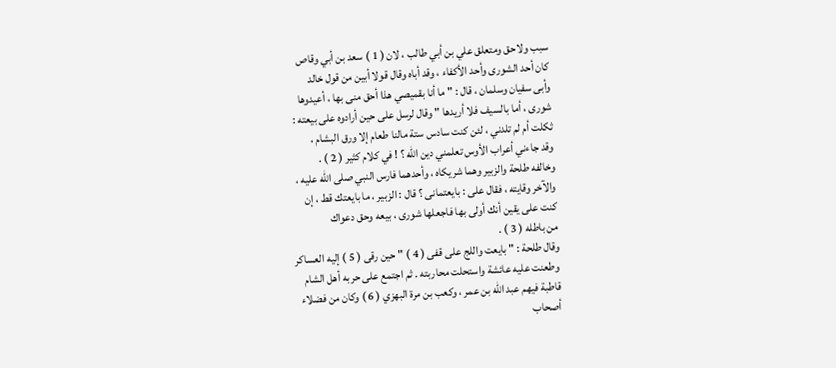سبب ولاحق ومتعلق علي بن أبي طالب ، لان ( 1 ) سعد بن أبي وقاص
كان أحد الشورى وأحد الأكفاء ، وقد أباه وقال قولا أبين من قول خالد
وأبى سفيان وسلمان ، قال : " ما أنا بقميصي هذا أحق منى بها ، أعيدوها
شورى ، أما بالسيف فلا أريدها " وقال لرسل على حين أرادوه على بيعته :
ثكلت أم لم تلدني ، لئن كنت سادس ستة مالنا طعام إلا ورق البشام ،
وقد جاءني أعراب الأوس تعلمني دين الله ؟ ! في كلام كثير ( 2 ) .
وخالفه طلحة والزبير وهما شريكاه ، وأحدهما فارس النبي صلى الله عليه ،
والآخر وقايته ، فقال على : بايعتمانى ؟ قال : الزبير ، ما بايعتك قط ، إن
كنت على يقين أنك أولى بها فاجعلها شورى ، بيعه وحق دعواك
من باطله ( 3 ) .
وقال طلحة : " بايعت واللج على قفى ( 4 ) " حين رقى ( 5 ) إليه العساكر
وطعنت عليه عائشة واستحلت محاربته . ثم اجتمع على حربه أهل الشام
قاطبة فيهم عبد الله بن عمر ، وكعب بن مرة البهزي ( 6 ) وكان من فضلاء
أصحاب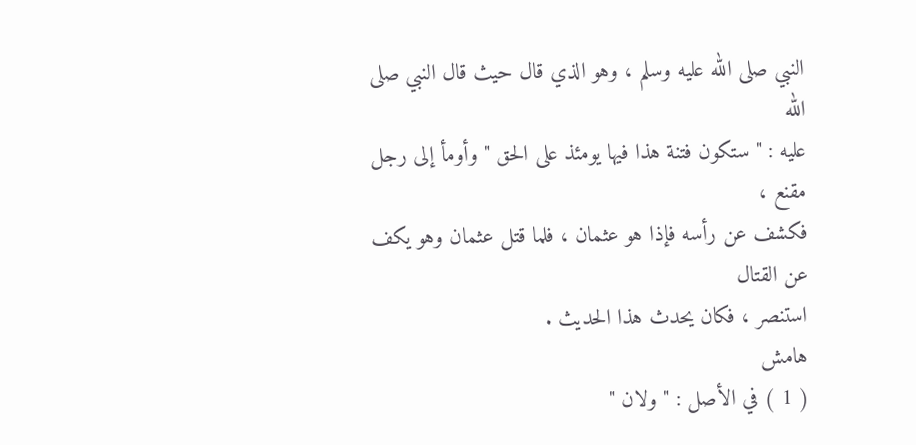النبي صلى الله عليه وسلم ، وهو الذي قال حيث قال النبي صلى الله
عليه : " ستكون فتنة هذا فيها يومئذ على الحق " وأومأ إلى رجل مقنع ،
فكشف عن رأسه فإذا هو عثمان ، فلما قتل عثمان وهو يكف عن القتال
استنصر ، فكان يحدث هذا الحديث .
هامش
( 1 ) في الأصل : " ولان "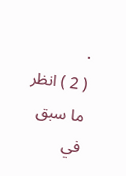.
( 2 ) انظر ما سبق في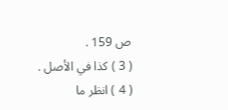ص 159 .
( 3 ) كذا في الأصل .
( 4 ) انظر ما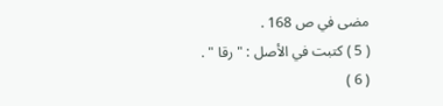مضى في ص 168 .
( 5 ) كتبت في الأصل : " رقا " .
( 6 )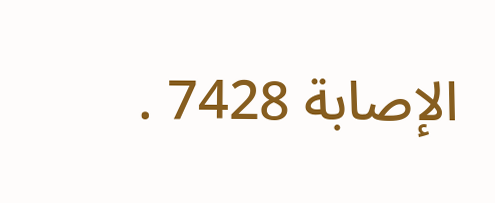الإصابة 7428 .